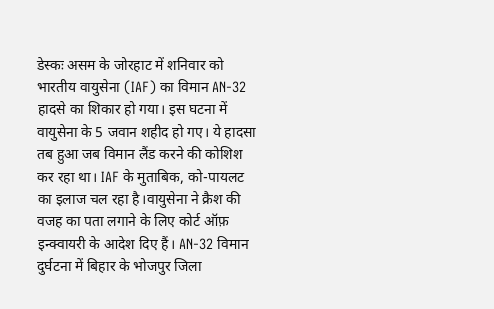डेस्कः असम के जोरहाट में शनिवार को भारतीय वायुसेना (IAF) का विमान AN-32 हादसे का शिकार हो गया। इस घटना में वायुसेना के 5 जवान शहीद हो गए। ये हादसा तब हुआ जब विमान लैंड करने की कोशिश कर रहा था। IAF के मुताबिक, को-पायलट का इलाज चल रहा है।वायुसेना ने क्रैश की वजह का पता लगाने के लिए कोर्ट ऑफ़ इन्क्वायरी के आदेश दिए हैं। AN-32 विमान दुर्घटना में बिहार के भोजपुर जिला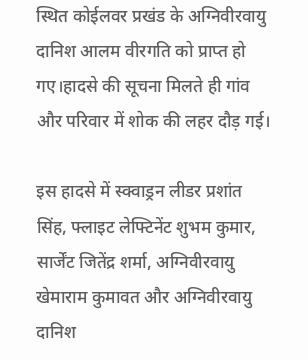स्थित कोईलवर प्रखंड के अग्निवीरवायु दानिश आलम वीरगति को प्राप्त हो गए।हादसे की सूचना मिलते ही गांव और परिवार में शोक की लहर दौड़ गई।

इस हादसे में स्क्वाड्रन लीडर प्रशांत सिंह, फ्लाइट लेफ्टिनेंट शुभम कुमार, सार्जेंट जितेंद्र शर्मा, अग्निवीरवायु खेमाराम कुमावत और अग्निवीरवायु दानिश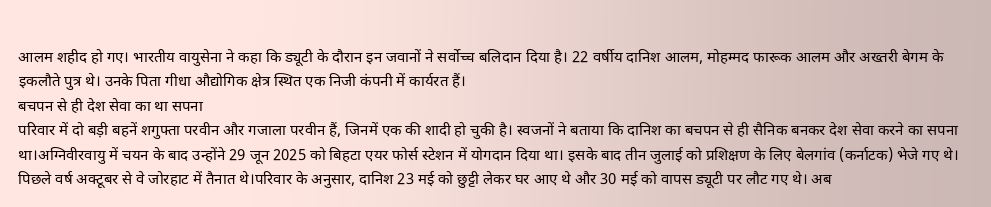आलम शहीद हो गए। भारतीय वायुसेना ने कहा कि ड्यूटी के दौरान इन जवानों ने सर्वोच्च बलिदान दिया है। 22 वर्षीय दानिश आलम, मोहम्मद फारूक आलम और अख्तरी बेगम के इकलौते पुत्र थे। उनके पिता गीधा औद्योगिक क्षेत्र स्थित एक निजी कंपनी में कार्यरत हैं।
बचपन से ही देश सेवा का था सपना
परिवार में दो बड़ी बहनें शगुफ्ता परवीन और गजाला परवीन हैं, जिनमें एक की शादी हो चुकी है। स्वजनों ने बताया कि दानिश का बचपन से ही सैनिक बनकर देश सेवा करने का सपना था।अग्निवीरवायु में चयन के बाद उन्होंने 29 जून 2025 को बिहटा एयर फोर्स स्टेशन में योगदान दिया था। इसके बाद तीन जुलाई को प्रशिक्षण के लिए बेलगांव (कर्नाटक) भेजे गए थे। पिछले वर्ष अक्टूबर से वे जोरहाट में तैनात थे।परिवार के अनुसार, दानिश 23 मई को छुट्टी लेकर घर आए थे और 30 मई को वापस ड्यूटी पर लौट गए थे। अब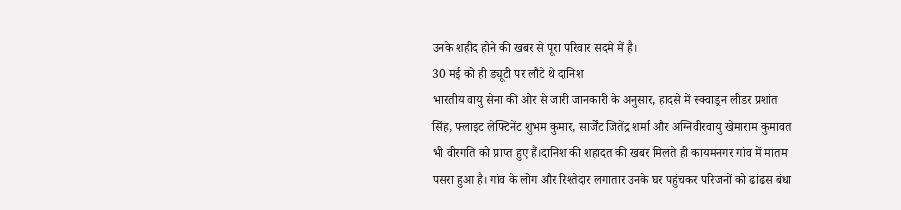उनके शहीद होने की खबर से पूरा परिवार सदमे में है।
30 मई को ही ड्यूटी पर लौटे थे दानिश
भारतीय वायु सेना की ओर से जारी जानकारी के अनुसार, हादसे में स्क्वाड्रन लीडर प्रशांत सिंह, फ्लाइट लेफ्टिनेंट शुभम कुमार, सार्जेंट जितेंद्र शर्मा और अग्निवीरवायु खेमाराम कुमावत भी वीरगति को प्राप्त हुए हैं।दानिश की शहादत की खबर मिलते ही कायमनगर गांव में मातम पसरा हुआ है। गांव के लोग और रिश्तेदार लगातार उनके घर पहुंचकर परिजनों को ढांढस बंधा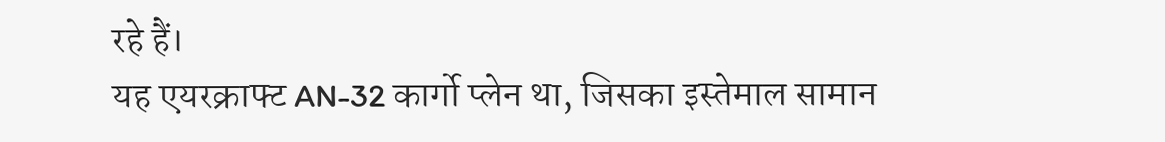रहे हैं।
यह एयरक्राफ्ट AN-32 कार्गो प्लेन था, जिसका इस्तेमाल सामान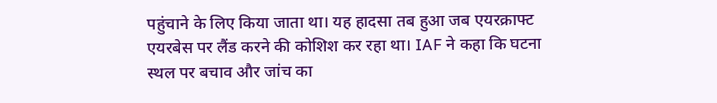पहुंचाने के लिए किया जाता था। यह हादसा तब हुआ जब एयरक्राफ्ट एयरबेस पर लैंड करने की कोशिश कर रहा था। IAF ने कहा कि घटना स्थल पर बचाव और जांच का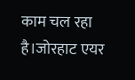काम चल रहा है।जोरहाट एयर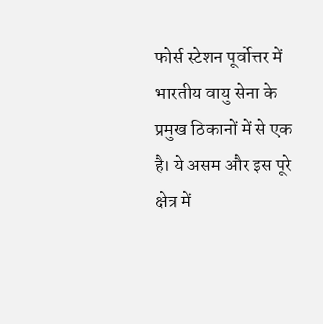फोर्स स्टेशन पूर्वोत्तर में भारतीय वायु सेना के प्रमुख ठिकानों में से एक है। ये असम और इस पूरे क्षेत्र में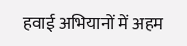हवाई अभियानों में अहम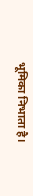भूमिका निभाता है।